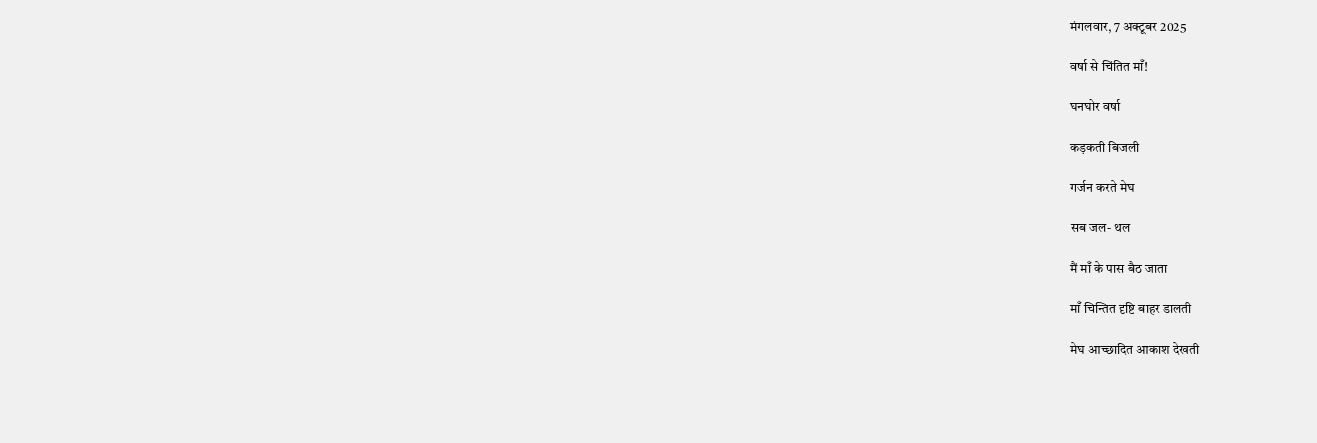मंगलवार, 7 अक्टूबर 2025

वर्षा से चिंतित माँ!

घनघोर वर्षा

कड़कती बिजली

गर्जन करते मेघ

सब जल- थल

मैं माँ के पास बैठ जाता

माँ चिन्तित दृष्टि बाहर डालती

मेघ आच्छादित आकाश देखती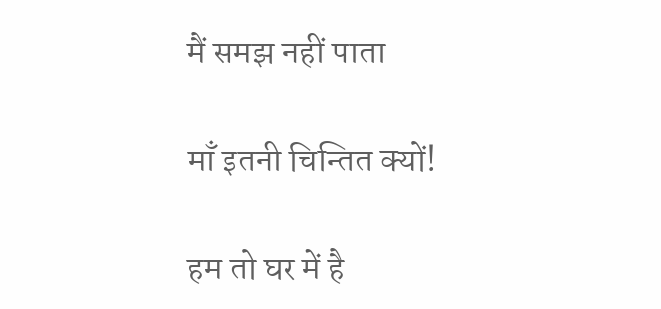मैं समझ नहीं पाता

माँ इतनी चिन्तित क्यों!

हम तो घर में है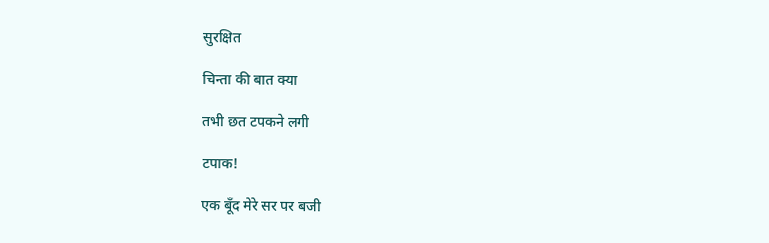सुरक्षित

चिन्ता की बात क्या

तभी छत टपकने लगी

टपाक!

एक बूँद मेरे सर पर बजी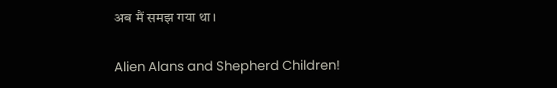अब मैं समझ गया था।

Alien Alans and Shepherd Children!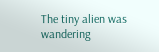The tiny alien was wandering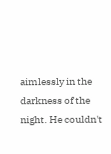aimlessly in the darkness of the night. He couldn't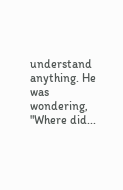understand anything. He was wondering, "Where did...